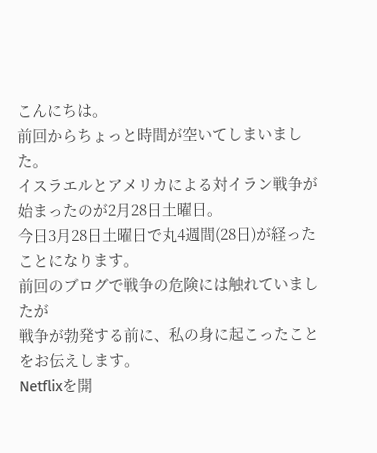こんにちは。
前回からちょっと時間が空いてしまいました。
イスラエルとアメリカによる対イラン戦争が始まったのが2月28日土曜日。
今日3月28日土曜日で丸4週間(28日)が経ったことになります。
前回のブログで戦争の危険には触れていましたが
戦争が勃発する前に、私の身に起こったことをお伝えします。
Netflixを開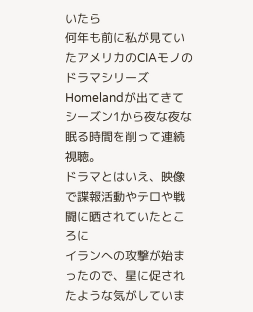いたら
何年も前に私が見ていたアメリカのCIAモノのドラマシリーズHomelandが出てきて
シーズン1から夜な夜な眠る時間を削って連続視聴。
ドラマとはいえ、映像で諜報活動やテロや戦闘に晒されていたところに
イランへの攻撃が始まったので、星に促されたような気がしていま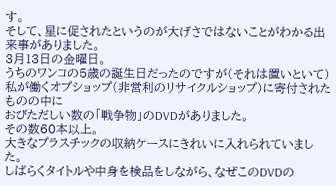す。
そして、星に促されたというのが大げさではないことがわかる出来事がありました。
3月13日の金曜日。
うちのワンコの5歳の誕生日だったのですが(それは置いといて)
私が働くオプショップ(非営利のリサイクルショップ)に寄付されたものの中に
おびただしい数の「戦争物」のDVDがありました。
その数60本以上。
大きなプラスチックの収納ケースにきれいに入れられていました。
しばらくタイトルや中身を検品をしながら、なぜこのDVDの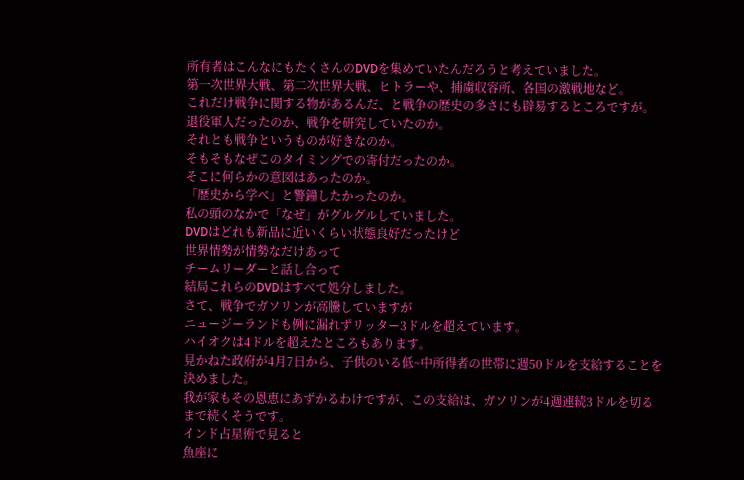所有者はこんなにもたくさんのDVDを集めていたんだろうと考えていました。
第一次世界大戦、第二次世界大戦、ヒトラーや、捕虜収容所、各国の激戦地など。
これだけ戦争に関する物があるんだ、と戦争の歴史の多さにも辟易するところですが。
退役軍人だったのか、戦争を研究していたのか。
それとも戦争というものが好きなのか。
そもそもなぜこのタイミングでの寄付だったのか。
そこに何らかの意図はあったのか。
「歴史から学べ」と警鐘したかったのか。
私の頭のなかで「なぜ」がグルグルしていました。
DVDはどれも新品に近いくらい状態良好だったけど
世界情勢が情勢なだけあって
チームリーダーと話し合って
結局これらのDVDはすべて処分しました。
さて、戦争でガソリンが高騰していますが
ニュージーランドも例に漏れずリッター3ドルを超えています。
ハイオクは4ドルを超えたところもあります。
見かねた政府が4月7日から、子供のいる低~中所得者の世帯に週50ドルを支給することを決めました。
我が家もその恩恵にあずかるわけですが、この支給は、ガソリンが4週連続3ドルを切るまで続くそうです。
インド占星術で見ると
魚座に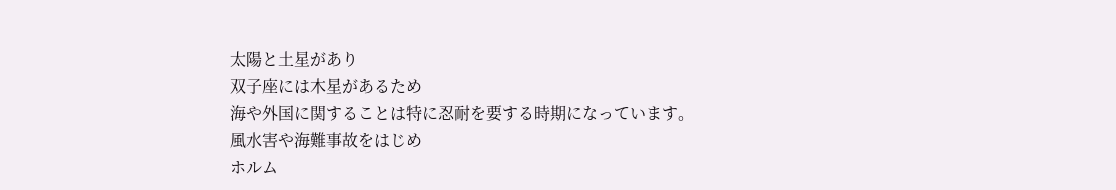太陽と土星があり
双子座には木星があるため
海や外国に関することは特に忍耐を要する時期になっています。
風水害や海難事故をはじめ
ホルム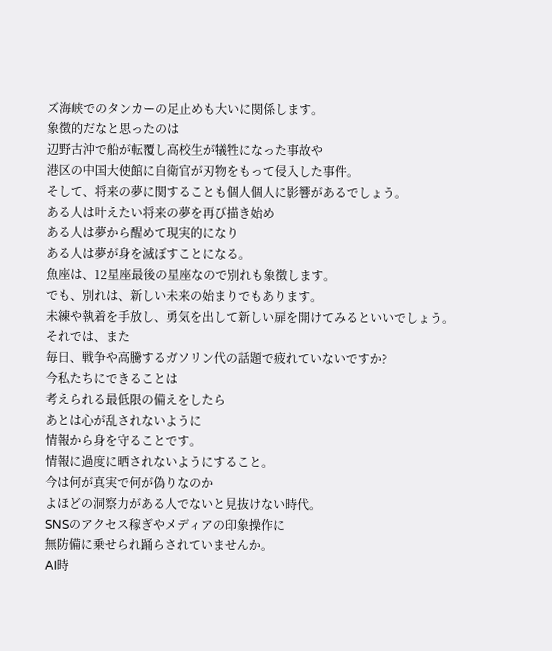ズ海峡でのタンカーの足止めも大いに関係します。
象徴的だなと思ったのは
辺野古沖で船が転覆し高校生が犠牲になった事故や
港区の中国大使館に自衛官が刃物をもって侵入した事件。
そして、将来の夢に関することも個人個人に影響があるでしょう。
ある人は叶えたい将来の夢を再び描き始め
ある人は夢から醒めて現実的になり
ある人は夢が身を滅ぼすことになる。
魚座は、12星座最後の星座なので別れも象徴します。
でも、別れは、新しい未来の始まりでもあります。
未練や執着を手放し、勇気を出して新しい扉を開けてみるといいでしょう。
それでは、また
毎日、戦争や高騰するガソリン代の話題で疲れていないですか?
今私たちにできることは
考えられる最低限の備えをしたら
あとは心が乱されないように
情報から身を守ることです。
情報に過度に晒されないようにすること。
今は何が真実で何が偽りなのか
よほどの洞察力がある人でないと見抜けない時代。
SNSのアクセス稼ぎやメディアの印象操作に
無防備に乗せられ踊らされていませんか。
AI時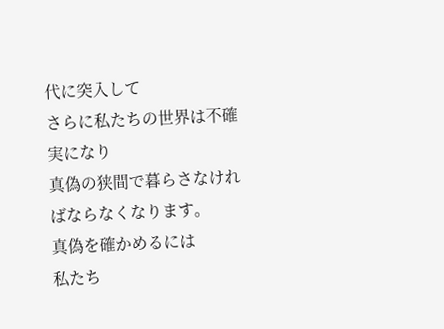代に突入して
さらに私たちの世界は不確実になり
真偽の狭間で暮らさなければならなくなります。
真偽を確かめるには
私たち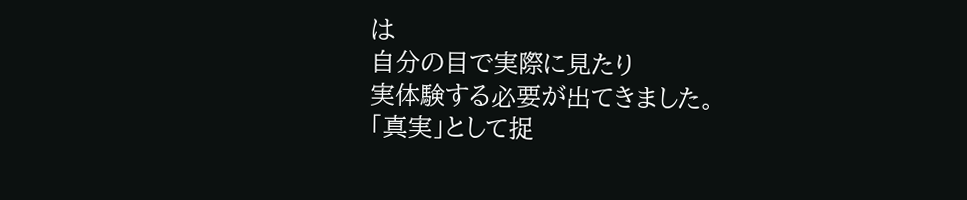は
自分の目で実際に見たり
実体験する必要が出てきました。
「真実」として捉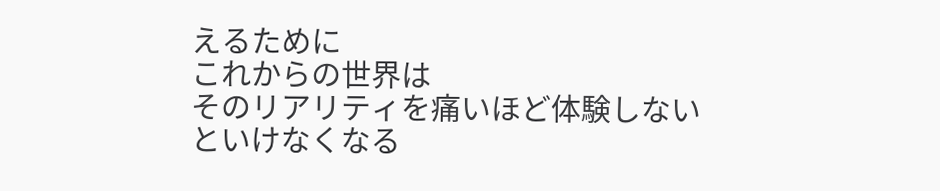えるために
これからの世界は
そのリアリティを痛いほど体験しないといけなくなる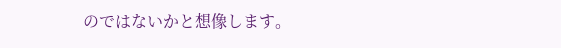のではないかと想像します。